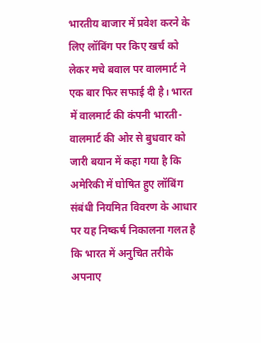भारतीय बाजार में प्रवेश करने के लिए लॉबिंग पर किए खर्च को लेकर मचे बवाल पर वालमार्ट ने एक बार फिर सफाई दी है। भारत में वालमार्ट की कंपनी भारती-वालमार्ट की ओर से बुधवार को जारी बयान में कहा गया है कि अमेरिकी में घोषित हुए लॉबिंग संबंधी नियमित विवरण के आधार पर यह निष्कर्ष निकालना गलत है कि भारत में अनुचित तरीके अपनाए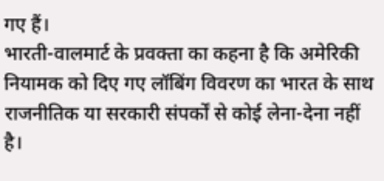गए हैं।
भारती-वालमार्ट के प्रवक्ता का कहना है कि अमेरिकी नियामक को दिए गए लॉबिंग विवरण का भारत के साथ राजनीतिक या सरकारी संपर्कों से कोई लेना-देना नहीं है।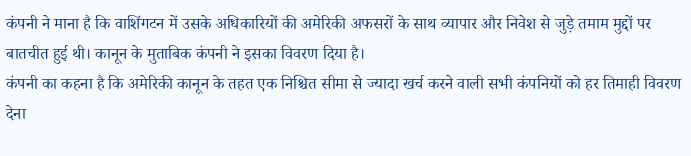कंपनी ने माना है कि वाशिंगटन में उसके अधिकारियों की अमेरिकी अफसरों के साथ व्यापार और निवेश से जुड़े तमाम मुद्दों पर बातचीत हुई थी। कानून के मुताबिक कंपनी ने इसका विवरण दिया है।
कंपनी का कहना है कि अमेरिकी कानून के तहत एक निश्चित सीमा से ज्यादा खर्च करने वाली सभी कंपनियों को हर तिमाही विवरण देना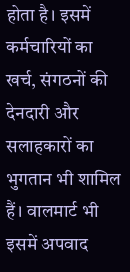होता है। इसमें कर्मचारियों का खर्च, संगठनों की देनदारी और सलाहकारों का भुगतान भी शामिल हैं। वालमार्ट भी इसमें अपवाद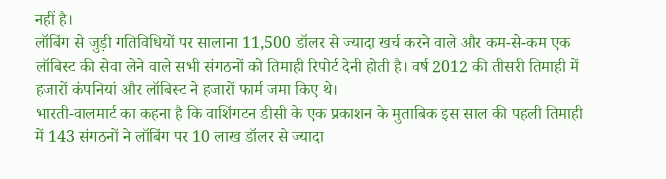नहीं है।
लॉबिंग से जुड़ी गतिविधियों पर सालाना 11,500 डॉलर से ज्यादा खर्च करने वाले और कम-से-कम एक लॉबिस्ट की सेवा लेने वाले सभी संगठनों को तिमाही रिपोर्ट देनी होती है। वर्ष 2012 की तीसरी तिमाही में हजारों कंपनियां और लॉबिस्ट ने हजारों फार्म जमा किए थे।
भारती-वालमार्ट का कहना है कि वाशिंगटन डीसी के एक प्रकाशन के मुताबिक इस साल की पहली तिमाही में 143 संगठनों ने लॉबिंग पर 10 लाख डॉलर से ज्यादा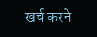खर्च करने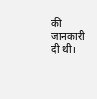की जानकारी दी थी।